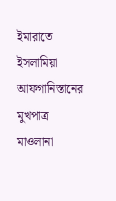ইমারাতে ইসলামিয়া আফগানিস্তানের মুখপাত্র মাওলানা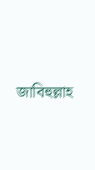জাবিহুল্লাহ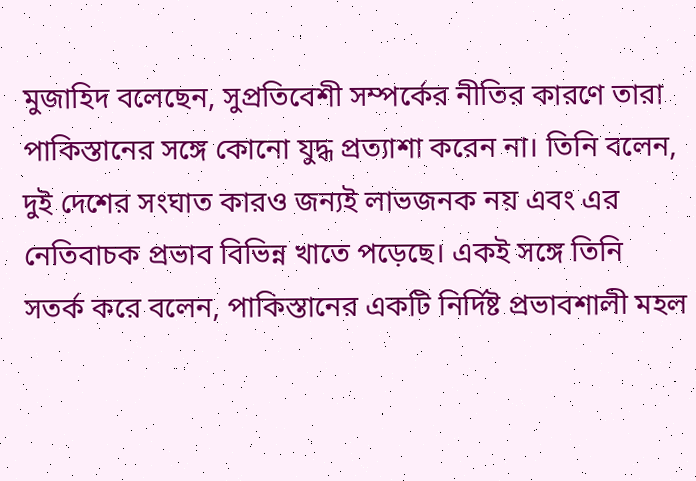মুজাহিদ বলেছেন, সুপ্রতিবেশী সম্পর্কের নীতির কারণে তারা পাকিস্তানের সঙ্গে কোনো যুদ্ধ প্রত্যাশা করেন না। তিনি বলেন, দুই দেশের সংঘাত কারও জন্যই লাভজনক নয় এবং এর নেতিবাচক প্রভাব বিভিন্ন খাতে পড়েছে। একই সঙ্গে তিনি সতর্ক করে বলেন, পাকিস্তানের একটি নির্দিষ্ট প্রভাবশালী মহল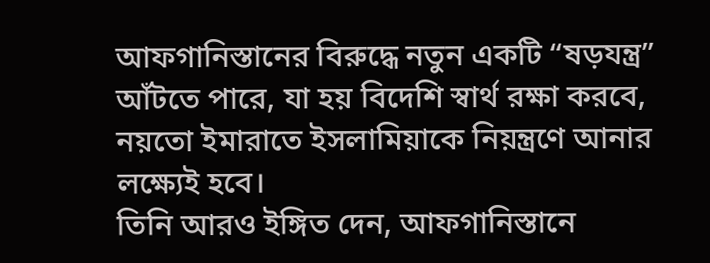আফগানিস্তানের বিরুদ্ধে নতুন একটি “ষড়যন্ত্র” আঁটতে পারে, যা হয় বিদেশি স্বার্থ রক্ষা করবে, নয়তো ইমারাতে ইসলামিয়াকে নিয়ন্ত্রণে আনার লক্ষ্যেই হবে।
তিনি আরও ইঙ্গিত দেন, আফগানিস্তানে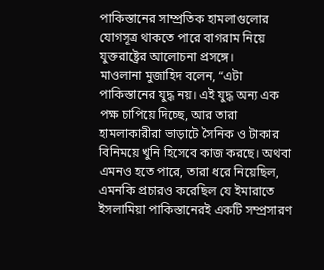পাকিস্তানের সাম্প্রতিক হামলাগুলোর যোগসূত্র থাকতে পারে বাগরাম নিয়ে যুক্তরাষ্ট্রের আলোচনা প্রসঙ্গে।
মাওলানা মুজাহিদ বলেন, “এটা পাকিস্তানের যুদ্ধ নয়। এই যুদ্ধ অন্য এক পক্ষ চাপিয়ে দিচ্ছে, আর তারা হামলাকারীরা ভাড়াটে সৈনিক ও টাকার বিনিময়ে খুনি হিসেবে কাজ করছে। অথবা এমনও হতে পারে, তারা ধরে নিয়েছিল, এমনকি প্রচারও করেছিল যে ইমারাতে ইসলামিয়া পাকিস্তানেরই একটি সম্প্রসারণ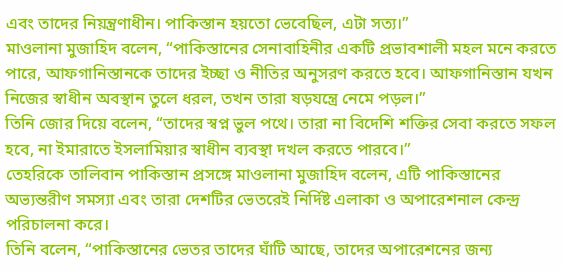এবং তাদের নিয়ন্ত্রণাধীন। পাকিস্তান হয়তো ভেবেছিল, এটা সত্য।”
মাওলানা মুজাহিদ বলেন, “পাকিস্তানের সেনাবাহিনীর একটি প্রভাবশালী মহল মনে করতে পারে, আফগানিস্তানকে তাদের ইচ্ছা ও নীতির অনুসরণ করতে হবে। আফগানিস্তান যখন নিজের স্বাধীন অবস্থান তুলে ধরল, তখন তারা ষড়যন্ত্রে নেমে পড়ল।”
তিনি জোর দিয়ে বলেন, “তাদের স্বপ্ন ভুল পথে। তারা না বিদেশি শক্তির সেবা করতে সফল হবে, না ইমারাতে ইসলামিয়ার স্বাধীন ব্যবস্থা দখল করতে পারবে।”
তেহরিকে তালিবান পাকিস্তান প্রসঙ্গে মাওলানা মুজাহিদ বলেন, এটি পাকিস্তানের অভ্যন্তরীণ সমস্যা এবং তারা দেশটির ভেতরেই নির্দিষ্ট এলাকা ও অপারেশনাল কেন্দ্র পরিচালনা করে।
তিনি বলেন, “পাকিস্তানের ভেতর তাদের ঘাঁটি আছে, তাদের অপারেশনের জন্য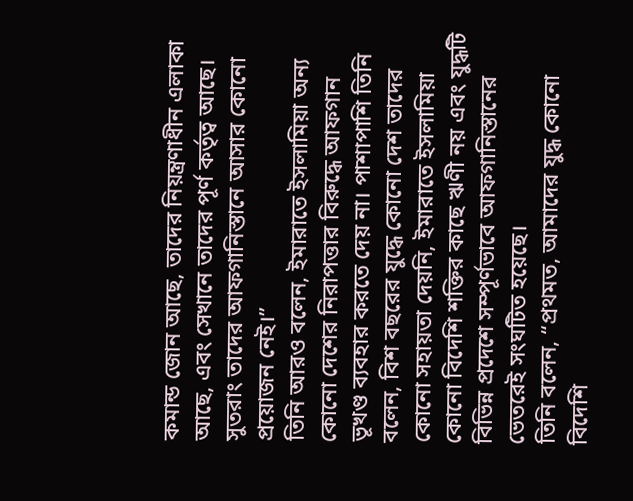কমান্ড জোন আছে, তাদের নিয়ন্ত্রণাধীন এলাকা আছে, এবং সেখানে তাদের পূর্ণ কর্তৃত্ব আছে। সুতরাং তাদের আফগানিস্তানে আসার কোনো প্রয়োজন নেই।”
তিনি আরও বলেন, ইমারাতে ইসলামিয়া অন্য কোনো দেশের নিরাপত্তার বিরুদ্ধে আফগান ভূখণ্ড ব্যবহার করতে দেয় না। পাশাপাশি তিনি বলেন, বিশ বছরের যুদ্ধে কোনো দেশ তাদের কোনো সহায়তা দেয়নি, ইমারাতে ইসলামিয়া কোনো বিদেশি শক্তির কাছে ঋণী নয় এবং যুদ্ধটি বিভিন্ন প্রদেশে সম্পূর্ণভাবে আফগানিস্তানের ভেতরেই সংঘটিত হয়েছে।
তিনি বলেন, “প্রথমত, আমাদের যুদ্ধ কোনো বিদেশি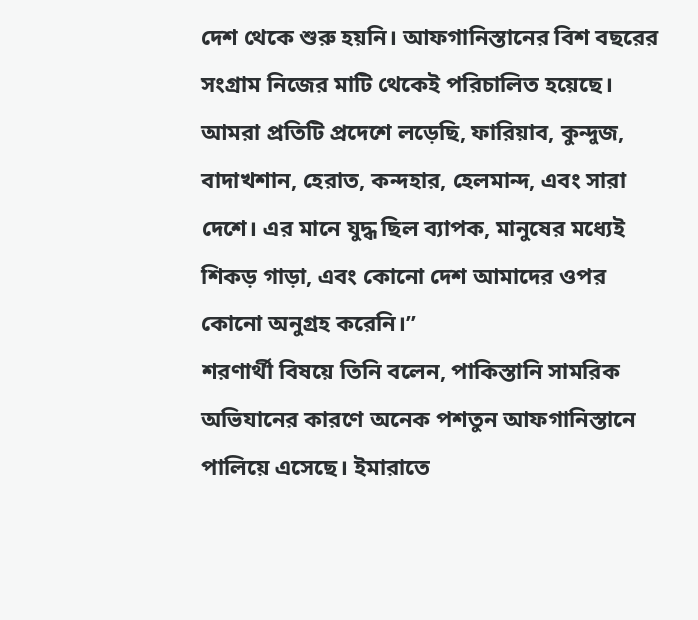দেশ থেকে শুরু হয়নি। আফগানিস্তানের বিশ বছরের সংগ্রাম নিজের মাটি থেকেই পরিচালিত হয়েছে। আমরা প্রতিটি প্রদেশে লড়েছি, ফারিয়াব, কুন্দুজ, বাদাখশান, হেরাত, কন্দহার, হেলমান্দ, এবং সারা দেশে। এর মানে যুদ্ধ ছিল ব্যাপক, মানুষের মধ্যেই শিকড় গাড়া, এবং কোনো দেশ আমাদের ওপর কোনো অনুগ্রহ করেনি।”
শরণার্থী বিষয়ে তিনি বলেন, পাকিস্তানি সামরিক অভিযানের কারণে অনেক পশতুন আফগানিস্তানে পালিয়ে এসেছে। ইমারাতে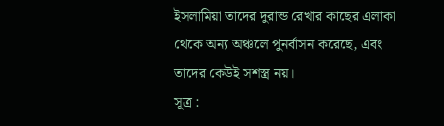ইসলামিয়া তাদের দুরান্ড রেখার কাছের এলাকা থেকে অন্য অঞ্চলে পুনর্বাসন করেছে, এবং তাদের কেউই সশস্ত্র নয়।
সূত্র :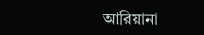আরিয়ানা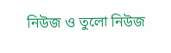নিউজ ও তুলো নিউজ